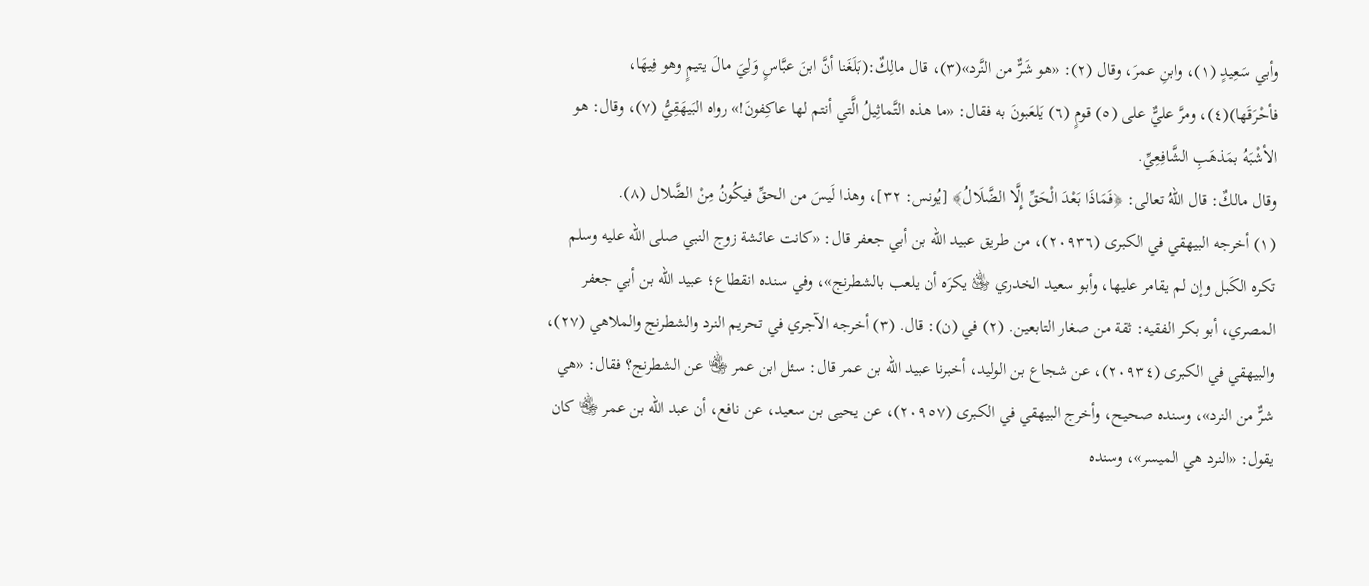وأبي سَعِيدٍ (١)، وابنِ عمرَ، وقال (٢): «هو شَرٌّ من النَّرد»(٣)، قال مالِكٌ:(بَلَغَنا أنَّ ابنَ عبَّاسٍ وَلِيَ مالَ يتيمٍ وهو فِيهَا، فأحْرَقَها)(٤)، ومرَّ عليٌّ على (٥) قومٍ (٦) يَلعَبونَ به فقال: «ما هذه التَّماثِيلُ الَّتي أنتم لها عاكِفونَ!» رواه البَيهَقِيُّ (٧)، وقال: هو الأشْبَهُ بمَذهَبِ الشَّافِعِيِّ.
وقال مالكٌ: قال اللهُ تعالى: ﴿فَمَاذَا بَعْدَ الْحَقِّ إِلَّا الضَّلَالُ﴾ [يُونس: ٣٢]، وهذا لَيسَ من الحقِّ فيكُونُ مِنْ الضَّلال (٨).
(١) أخرجه البيهقي في الكبرى (٢٠٩٣٦)، من طريق عبيد الله بن أبي جعفر قال: «كانت عائشة زوج النبي صلى الله عليه وسلم تكره الكَبل وإن لم يقامر عليها، وأبو سعيد الخدري ﵁ يكرَه أن يلعب بالشطرنج»، وفي سنده انقطاع؛ عبيد الله بن أبي جعفر المصري، أبو بكر الفقيه: ثقة من صغار التابعين. (٢) في (ن): قال. (٣) أخرجه الآجري في تحريم النرد والشطرنج والملاهي (٢٧)، والبيهقي في الكبرى (٢٠٩٣٤)، عن شجاع بن الوليد، أخبرنا عبيد الله بن عمر قال: سئل ابن عمر ﵄ عن الشطرنج؟ فقال: «هي شرٌّ من النرد»، وسنده صحيح، وأخرج البيهقي في الكبرى (٢٠٩٥٧)، عن يحيى بن سعيد، عن نافع، أن عبد الله بن عمر ﵄ كان يقول: «النرد هي الميسر»، وسنده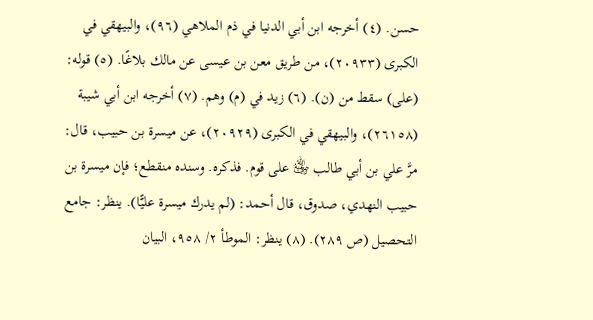حسن. (٤) أخرجه ابن أبي الدنيا في ذم الملاهي (٩٦)، والبيهقي في الكبرى (٢٠٩٣٣)، من طريق معن بن عيسى عن مالك بلاغًا. (٥) قوله: (على) سقط من (ن). (٦) زيد في (م) وهم. (٧) أخرجه ابن أبي شيبة (٢٦١٥٨)، والبيهقي في الكبرى (٢٠٩٢٩)، عن ميسرة بن حبيب، قال: مرَّ علي بن أبي طالب ﵁ على قوم. فذكره. وسنده منقطع؛ فإن ميسرة بن حبيب النهدي، صدوق، قال أحمد: (لم يدرك ميسرة عليًّا). ينظر: جامع التحصيل (ص ٢٨٩). (٨) ينظر: الموطأ ٢/ ٩٥٨، البيان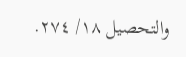والتحصيل ١٨/ ٢٧٤.